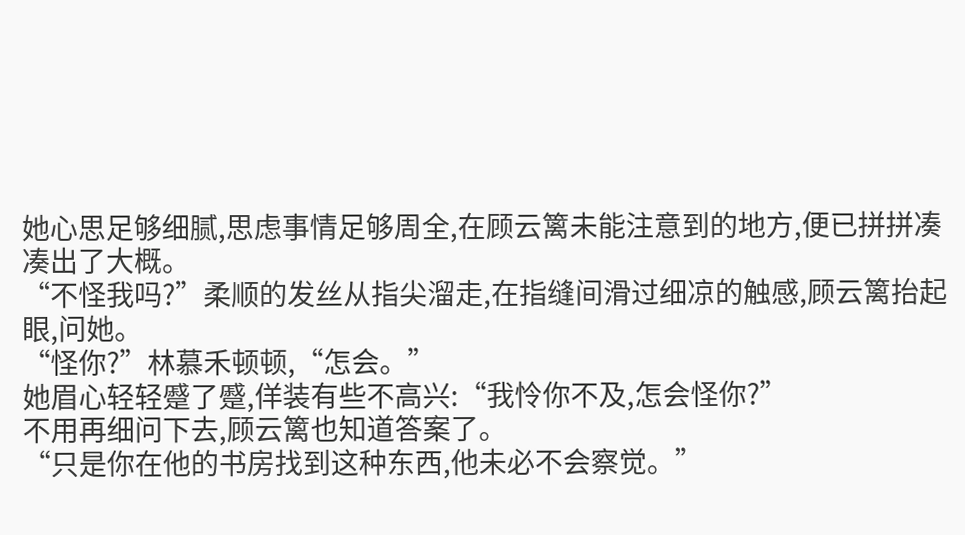她心思足够细腻,思虑事情足够周全,在顾云篱未能注意到的地方,便已拼拼凑凑出了大概。
“不怪我吗?”柔顺的发丝从指尖溜走,在指缝间滑过细凉的触感,顾云篱抬起眼,问她。
“怪你?”林慕禾顿顿,“怎会。”
她眉心轻轻蹙了蹙,佯装有些不高兴:“我怜你不及,怎会怪你?”
不用再细问下去,顾云篱也知道答案了。
“只是你在他的书房找到这种东西,他未必不会察觉。”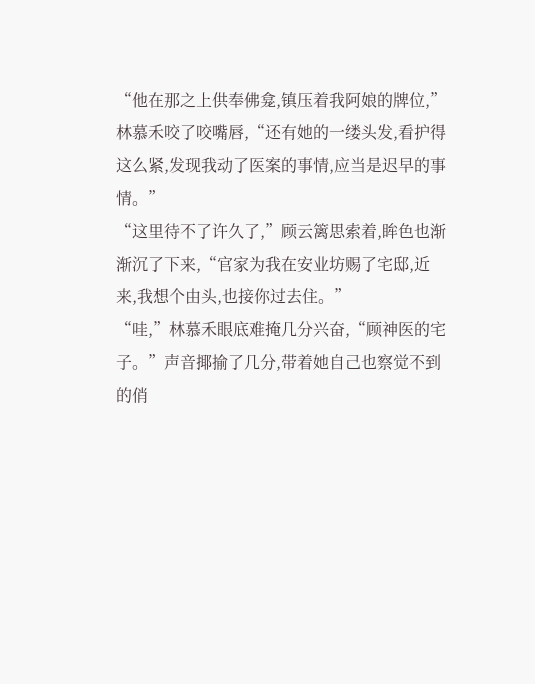“他在那之上供奉佛龛,镇压着我阿娘的牌位,”林慕禾咬了咬嘴唇,“还有她的一缕头发,看护得这么紧,发现我动了医案的事情,应当是迟早的事情。”
“这里待不了许久了,”顾云篱思索着,眸色也渐渐沉了下来,“官家为我在安业坊赐了宅邸,近来,我想个由头,也接你过去住。”
“哇,”林慕禾眼底难掩几分兴奋,“顾神医的宅子。”声音揶揄了几分,带着她自己也察觉不到的俏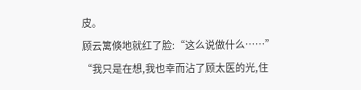皮。
顾云篱倏地就红了脸:“这么说做什么……”
“我只是在想,我也幸而沾了顾太医的光,住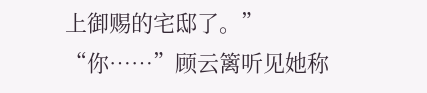上御赐的宅邸了。”
“你……”顾云篱听见她称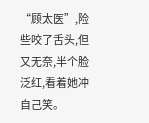“顾太医”,险些咬了舌头,但又无奈,半个脸泛红,看着她冲自己笑。